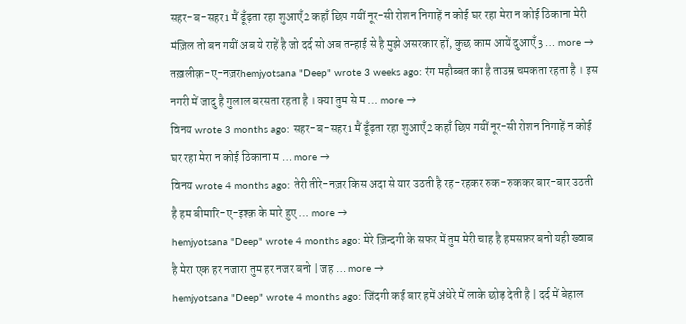सहर-ब-सहर1 मैं ढूँढ़ता रहा शुआएँ2 कहाँ छिप गयीं नूर-सी रोशन निगाहें न कोई घर रहा मेरा न कोई ठिकाना मेरी मंज़िल तो बन गयीं अब ये राहें है जो दर्द सो अब तन्हाई से है मुझे असरकार हों, कुछ काम आयें दुआएँ3 … more →
तख़लीक़-ए-नज़रhemjyotsana "Deep" wrote 3 weeks ago: रंग महौब्बत का है ताउम्र चमकता रहता है । इस नगरी में जादु है गुलाल बरसता रहता है । क्या तुम से म … more →
विनय wrote 3 months ago: सहर-ब-सहर1 मैं ढूँढ़ता रहा शुआएँ2 कहाँ छिप गयीं नूर-सी रोशन निगाहें न कोई घर रहा मेरा न कोई ठिकाना म … more →
विनय wrote 4 months ago: तेरी तीरे-नज़र किस अदा से यार उठती है रह-रहकर रुक-रुककर बार-बार उठती है हम बीमारि-ए-इश्क़ के मारे हुए … more →
hemjyotsana "Deep" wrote 4 months ago: मेरे ज़िन्दगी के सफर में तुम मेरी चाह है हमसफ़र बनो यही ख्वाब है मेरा एक हर नजारा तुम हर नजर बनो | जह … more →
hemjyotsana "Deep" wrote 4 months ago: जिंदगी कई बार हमें अंधेरे में लाके छोड़ देती है | दर्द में बेहाल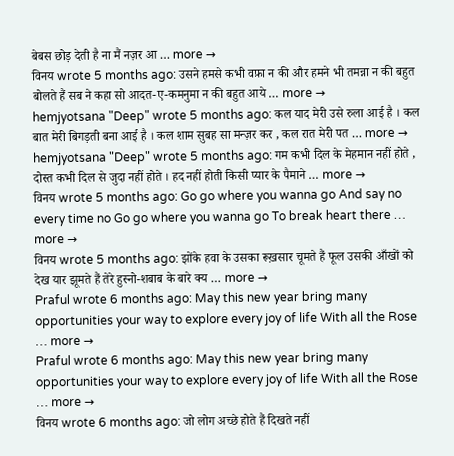बेबस छोड़ देती है ना मैं नज़र आ … more →
विनय wrote 5 months ago: उसने हमसे कभी वफ़ा न की और हमने भी तमन्ना न की बहुत बोलते हैं सब ने कहा सो आदत-ए-कमनुमा न की बहुत आये … more →
hemjyotsana "Deep" wrote 5 months ago: कल याद मेरी उसे रुला आई है । कल बात मेरी बिगड़ती बना आई है । कल शाम सुबह सा मन्ज़र कर , कल रात मेरी पत … more →
hemjyotsana "Deep" wrote 5 months ago: गम कभी दिल के मेहमान नहीं होते , दोस्त कभी दिल से जुदा नहीं होते । हद नहीं होती किसी प्यार के पैमाने … more →
विनय wrote 5 months ago: Go go where you wanna go And say no every time no Go go where you wanna go To break heart there … more →
विनय wrote 5 months ago: झोंके हवा के उसका रूख़सार चूमते हैं फूल उसकी आँखों को देख यार झूमते हैं तेरे हुस्नो-शबाब के बारे क्य … more →
Praful wrote 6 months ago: May this new year bring many opportunities your way to explore every joy of life With all the Rose … more →
Praful wrote 6 months ago: May this new year bring many opportunities your way to explore every joy of life With all the Rose … more →
विनय wrote 6 months ago: जो लोग अच्छे होते हैं दिखते नहीं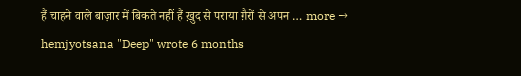हैं चाहने वाले बाज़ार में बिकते नहीं हैं ख़ुद से पराया ग़ैरों से अपन … more →
hemjyotsana "Deep" wrote 6 months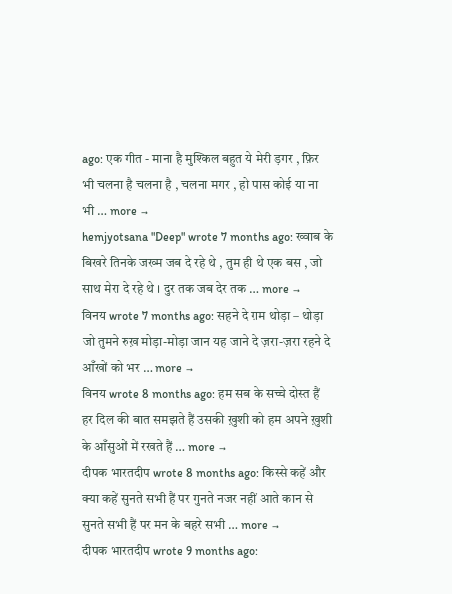ago: एक गीत - माना है मुश्किल बहुत ये मेरी ड़गर , फ़िर भी चलना है चलना है , चलना मगर , हो पास कोई या ना भी … more →
hemjyotsana "Deep" wrote 7 months ago: ख्वाब के बिखरे तिनके जख्म जब दे रहे थे , तुम ही थे एक बस , जो साथ मेरा दे रहे थे । दुर तक जब देर तक … more →
विनय wrote 7 months ago: सहने दे ग़म थोड़ा – थोड़ा जो तुमने रुख़ मोड़ा-मोड़ा जान यह जाने दे ज़रा-ज़रा रहने दे आँखों को भर … more →
विनय wrote 8 months ago: हम सब के सच्चे दोस्त हैं हर दिल की बात समझते हैं उसकी ख़ुशी को हम अपने ख़ुशी के आँसुओं में रखते हैं … more →
दीपक भारतदीप wrote 8 months ago: किस्से कहें और क्या कहें सुनते सभी हैं पर गुनते नजर नहीं आते कान से सुनते सभी हैं पर मन के बहरे सभी … more →
दीपक भारतदीप wrote 9 months ago: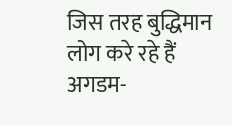जिस तरह बुद्धिमान लोग करे रहे हैं अगडम-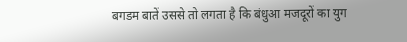बगडम बातें उससे तो लगता है कि बंधुआ मजदूरों का युग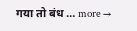गया तो बंध … more →